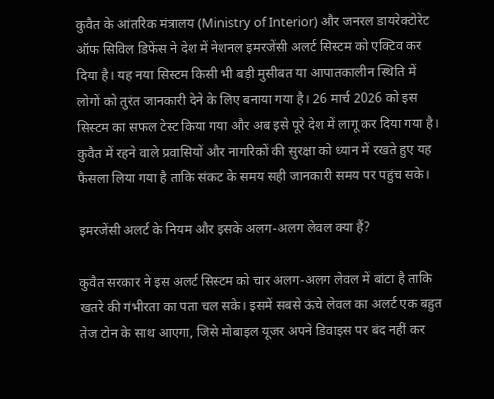कुवैत के आंतरिक मंत्रालय (Ministry of Interior) और जनरल डायरेक्टोरेट ऑफ सिविल डिफेंस ने देश में नेशनल इमरजेंसी अलर्ट सिस्टम को एक्टिव कर दिया है। यह नया सिस्टम किसी भी बड़ी मुसीबत या आपातकालीन स्थिति में लोगों को तुरंत जानकारी देने के लिए बनाया गया है। 26 मार्च 2026 को इस सिस्टम का सफल टेस्ट किया गया और अब इसे पूरे देश में लागू कर दिया गया है। कुवैत में रहने वाले प्रवासियों और नागरिकों की सुरक्षा को ध्यान में रखते हुए यह फैसला लिया गया है ताकि संकट के समय सही जानकारी समय पर पहुंच सके।

इमरजेंसी अलर्ट के नियम और इसके अलग-अलग लेवल क्या हैं?

कुवैत सरकार ने इस अलर्ट सिस्टम को चार अलग-अलग लेवल में बांटा है ताकि खतरे की गंभीरता का पता चल सके। इसमें सबसे ऊंचे लेवल का अलर्ट एक बहुत तेज टोन के साथ आएगा, जिसे मोबाइल यूजर अपने डिवाइस पर बंद नहीं कर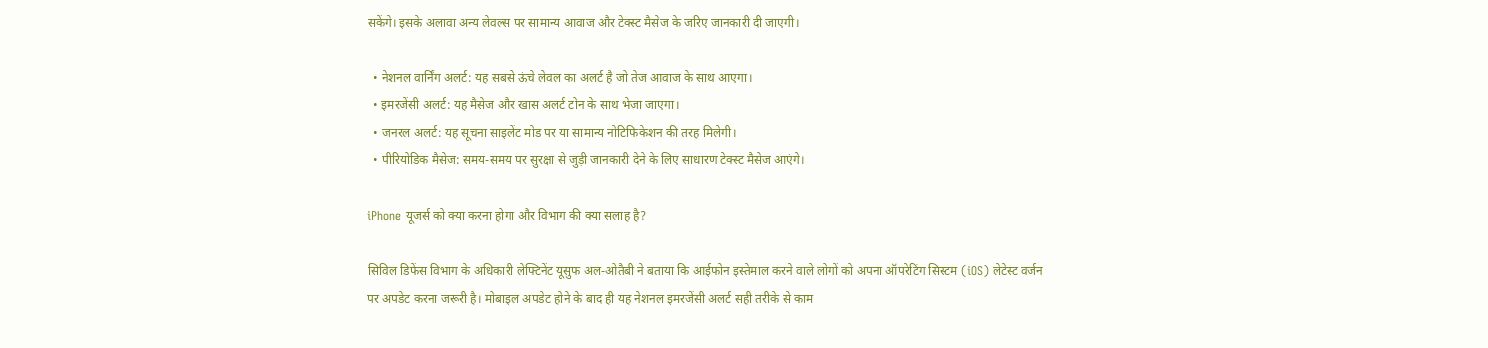सकेंगे। इसके अलावा अन्य लेवल्स पर सामान्य आवाज और टेक्स्ट मैसेज के जरिए जानकारी दी जाएगी।

  • नेशनल वार्निंग अलर्ट: यह सबसे ऊंचे लेवल का अलर्ट है जो तेज आवाज के साथ आएगा।
  • इमरजेंसी अलर्ट: यह मैसेज और खास अलर्ट टोन के साथ भेजा जाएगा।
  • जनरल अलर्ट: यह सूचना साइलेंट मोड पर या सामान्य नोटिफिकेशन की तरह मिलेगी।
  • पीरियोडिक मैसेज: समय-समय पर सुरक्षा से जुड़ी जानकारी देने के लिए साधारण टेक्स्ट मैसेज आएंगे।

iPhone यूजर्स को क्या करना होगा और विभाग की क्या सलाह है?

सिविल डिफेंस विभाग के अधिकारी लेफ्टिनेंट यूसुफ अल-ओतैबी ने बताया कि आईफोन इस्तेमाल करने वाले लोगों को अपना ऑपरेटिंग सिस्टम (iOS) लेटेस्ट वर्जन पर अपडेट करना जरूरी है। मोबाइल अपडेट होने के बाद ही यह नेशनल इमरजेंसी अलर्ट सही तरीके से काम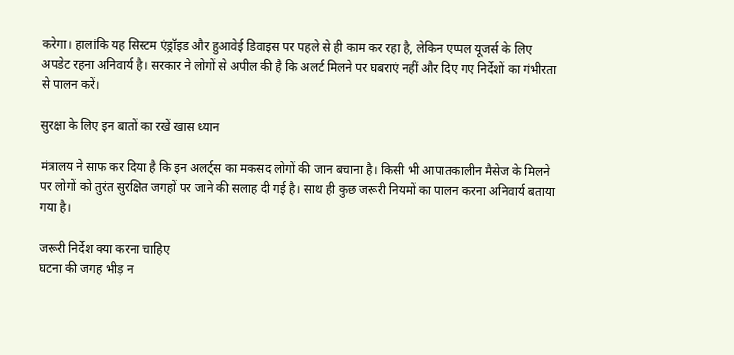करेगा। हालांकि यह सिस्टम एंड्रॉइड और हुआवेई डिवाइस पर पहले से ही काम कर रहा है, लेकिन एप्पल यूजर्स के लिए अपडेट रहना अनिवार्य है। सरकार ने लोगों से अपील की है कि अलर्ट मिलने पर घबराएं नहीं और दिए गए निर्देशों का गंभीरता से पालन करें।

सुरक्षा के लिए इन बातों का रखें खास ध्यान

मंत्रालय ने साफ कर दिया है कि इन अलर्ट्स का मकसद लोगों की जान बचाना है। किसी भी आपातकालीन मैसेज के मिलने पर लोगों को तुरंत सुरक्षित जगहों पर जाने की सलाह दी गई है। साथ ही कुछ जरूरी नियमों का पालन करना अनिवार्य बताया गया है।

जरूरी निर्देश क्या करना चाहिए
घटना की जगह भीड़ न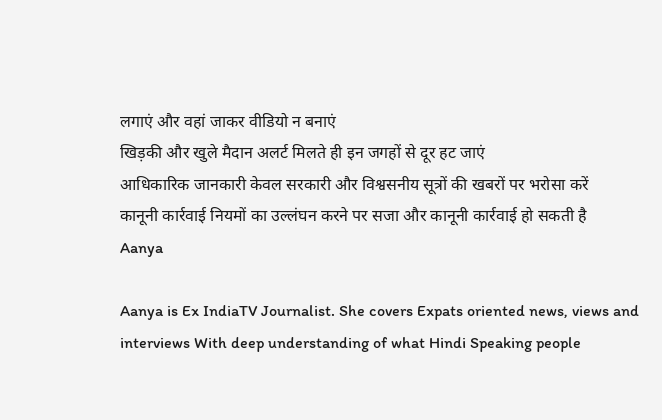लगाएं और वहां जाकर वीडियो न बनाएं
खिड़की और खुले मैदान अलर्ट मिलते ही इन जगहों से दूर हट जाएं
आधिकारिक जानकारी केवल सरकारी और विश्वसनीय सूत्रों की खबरों पर भरोसा करें
कानूनी कार्रवाई नियमों का उल्लंघन करने पर सजा और कानूनी कार्रवाई हो सकती है
Aanya

Aanya is Ex IndiaTV Journalist. She covers Expats oriented news, views and interviews With deep understanding of what Hindi Speaking people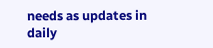needs as updates in daily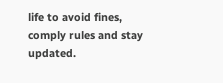life to avoid fines, comply rules and stay updated.